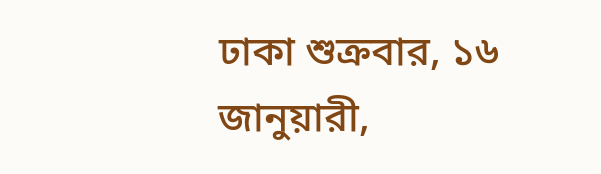ঢাকা শুক্রবার, ১৬ জানুয়ারী,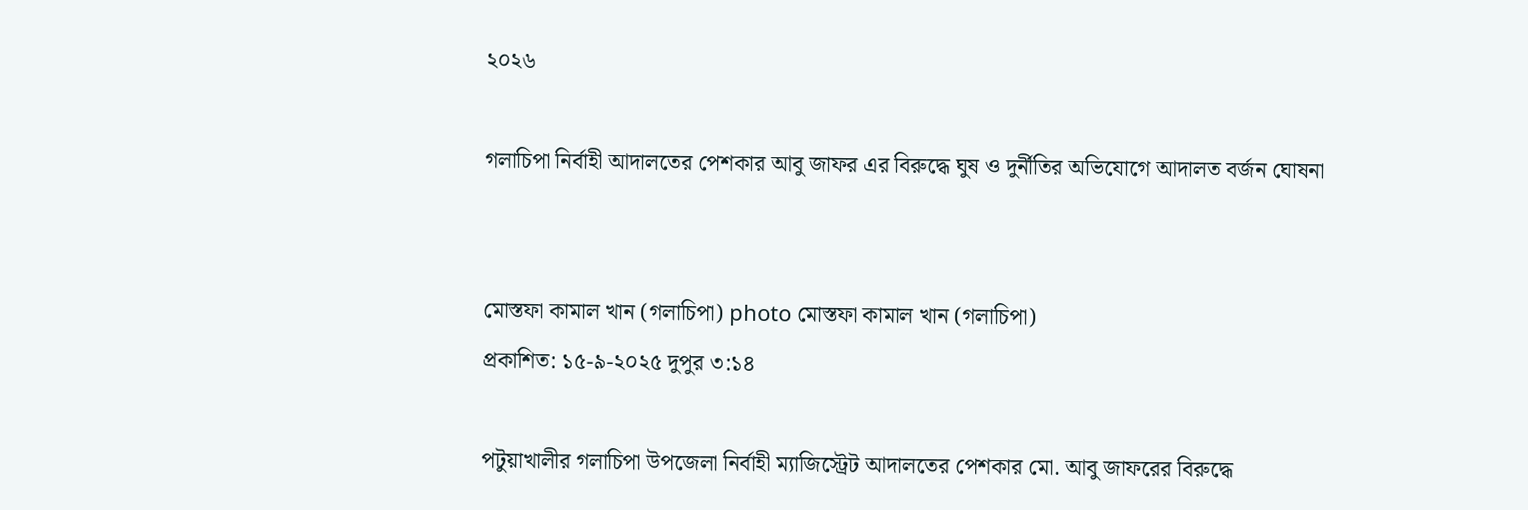২০২৬

গলাচিপা নির্বাহী আদালতের পেশকার আবু জাফর এর বিরুদ্ধে ঘুষ ও দুর্নীতির অভিযোগে আদালত বর্জন ঘোষনা


মোস্তফা কামাল খান (গলাচিপা) photo মোস্তফা কামাল খান (গলাচিপা)
প্রকাশিত: ১৫-৯-২০২৫ দুপুর ৩:১৪

পটুয়াখালীর গলাচিপা উপজেলা নির্বাহী ম্যাজিস্ট্রেট আদালতের পেশকার মো. আবু জাফরের বিরুদ্ধে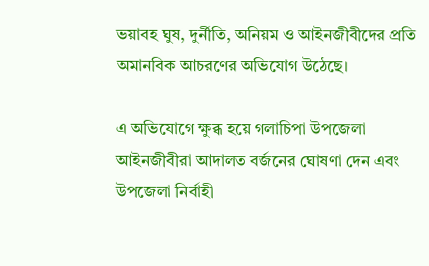ভয়াবহ ঘুষ, দুর্নীতি, অনিয়ম ও আইনজীবীদের প্রতি অমানবিক আচরণের অভিযোগ উঠেছে।

এ অভিযোগে ক্ষুব্ধ হয়ে গলাচিপা উপজেলা আইনজীবীরা আদালত বর্জনের ঘোষণা দেন এবং উপজেলা নির্বাহী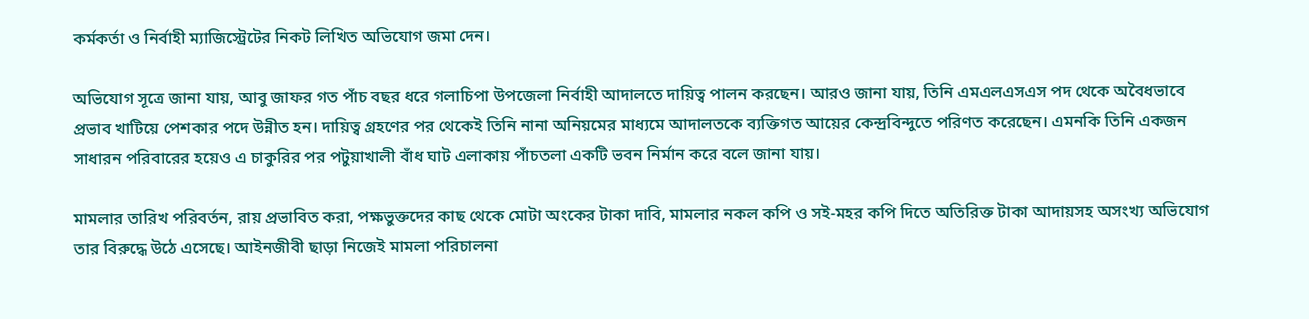কর্মকর্তা ও নির্বাহী ম্যাজিস্ট্রেটের নিকট লিখিত অভিযোগ জমা দেন।

অভিযোগ সূত্রে জানা যায়, আবু জাফর গত পাঁচ বছর ধরে গলাচিপা উপজেলা নির্বাহী আদালতে দায়িত্ব পালন করছেন। আরও জানা যায়, তিনি এমএলএসএস পদ থেকে অবৈধভাবে প্রভাব খাটিয়ে পেশকার পদে উন্নীত হন। দায়িত্ব গ্রহণের পর থেকেই তিনি নানা অনিয়মের মাধ্যমে আদালতকে ব্যক্তিগত আয়ের কেন্দ্রবিন্দুতে পরিণত করেছেন। এমনকি তিনি একজন সাধারন পরিবারের হয়েও এ চাকুরির পর পটুয়াখালী বাঁধ ঘাট এলাকায় পাঁচতলা একটি ভবন নির্মান করে বলে জানা যায়।

মামলার তারিখ পরিবর্তন, রায় প্রভাবিত করা, পক্ষভুক্তদের কাছ থেকে মোটা অংকের টাকা দাবি, মামলার নকল কপি ও সই-মহর কপি দিতে অতিরিক্ত টাকা আদায়সহ অসংখ্য অভিযোগ তার বিরুদ্ধে উঠে এসেছে। আইনজীবী ছাড়া নিজেই মামলা পরিচালনা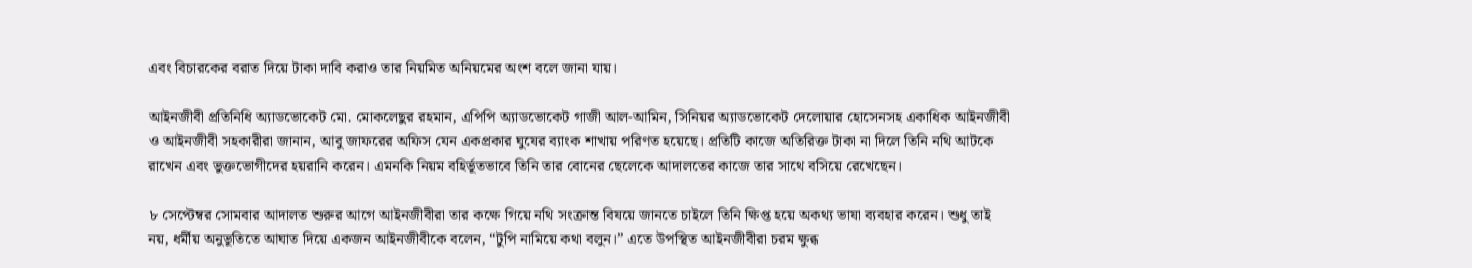এবং বিচারকের বরাত দিয়ে টাকা দাবি করাও তার নিয়মিত অনিয়মের অংশ বলে জানা যায়।

আইনজীবী প্রতিনিধি অ্যাডভোকেট মো. মোকলেছুর রহমান, এপিপি অ্যাডভোকেট গাজী আল-আমিন, সিনিয়র অ্যাডভোকেট দেলোয়ার হোসেনসহ একাধিক আইনজীবী ও আইনজীবী সহকারীরা জানান, আবু জাফরের অফিস যেন একপ্রকার ঘুষের ব্যাংক শাখায় পরিণত হয়েছে। প্রতিটি কাজে অতিরিক্ত টাকা না দিলে তিনি নথি আটকে রাখেন এবং ভুক্তভোগীদের হয়রানি করেন। এমনকি নিয়ম বহির্ভূতভাবে তিনি তার বোনের ছেলেকে আদালতের কাজে তার সাথে বসিয়ে রেখেছেন।

৮ সেপ্টেম্বর সোমবার আদালত শুরুর আগে আইনজীবীরা তার কক্ষে গিয়ে নথি সংক্রান্ত বিষয়ে জানতে চাইলে তিনি ক্ষিপ্ত হয়ে অকথ্য ভাষা ব্যবহার করেন। শুধু তাই নয়, ধর্মীয় অনুভূতিতে আঘাত দিয়ে একজন আইনজীবীকে বলেন, “টুপি নামিয়ে কথা বলুন।” এতে উপস্থিত আইনজীবীরা চরম ক্ষুব্ধ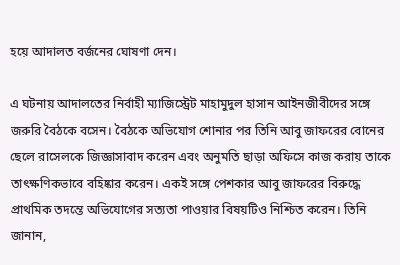হয়ে আদালত বর্জনের ঘোষণা দেন।

এ ঘটনায় আদালতের নির্বাহী ম্যাজিস্ট্রেট মাহামুদুল হাসান আইনজীবীদের সঙ্গে জরুরি বৈঠকে বসেন। বৈঠকে অভিযোগ শোনার পর তিনি আবু জাফরের বোনের ছেলে রাসেলকে জিজ্ঞাসাবাদ করেন এবং অনুমতি ছাড়া অফিসে কাজ করায় তাকে তাৎক্ষণিকভাবে বহিষ্কার করেন। একই সঙ্গে পেশকার আবু জাফরের বিরুদ্ধে প্রাথমিক তদন্তে অভিযোগের সত্যতা পাওয়ার বিষয়টিও নিশ্চিত করেন। তিনি জানান,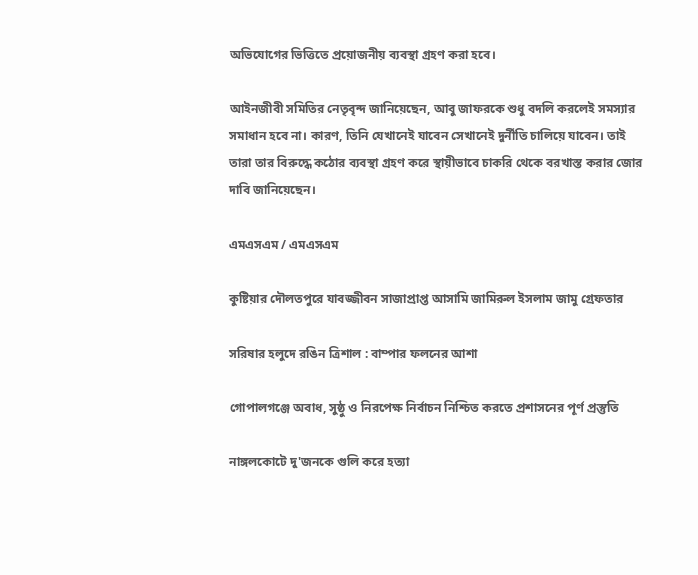অভিযোগের ভিত্তিতে প্রয়োজনীয় ব্যবস্থা গ্রহণ করা হবে।

আইনজীবী সমিতির নেতৃবৃন্দ জানিয়েছেন, আবু জাফরকে শুধু বদলি করলেই সমস্যার সমাধান হবে না। কারণ, তিনি যেখানেই যাবেন সেখানেই দুর্নীতি চালিয়ে যাবেন। তাই তারা তার বিরুদ্ধে কঠোর ব্যবস্থা গ্রহণ করে স্থায়ীভাবে চাকরি থেকে বরখাস্ত করার জোর দাবি জানিয়েছেন।

এমএসএম / এমএসএম

কুষ্টিয়ার দৌলতপুরে যাবজ্জীবন সাজাপ্রাপ্ত আসামি জামিরুল ইসলাম জামু গ্রেফতার

সরিষার হলুদে রঙিন ত্রিশাল : বাম্পার ফলনের আশা

গোপালগঞ্জে অবাধ, সুষ্ঠু ও নিরপেক্ষ নির্বাচন নিশ্চিত করতে প্রশাসনের পূর্ণ প্রস্তুতি

নাঙ্গলকোটে দু'জনকে গুলি করে হত্যা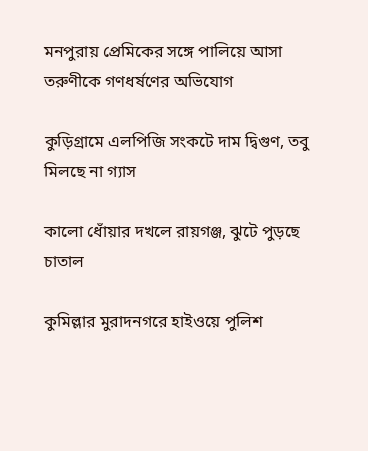মনপুরায় প্রেমিকের সঙ্গে পালিয়ে আসা তরুণীকে গণধর্ষণের অভিযোগ

কুড়িগ্রামে এলপিজি সংকটে দাম দ্বিগুণ, তবু মিলছে না গ্যাস

কালো ধোঁয়ার দখলে রায়গঞ্জ, ঝুটে পুড়ছে চাতাল

কুমিল্লার মুরাদনগরে হাইওয়ে পুলিশ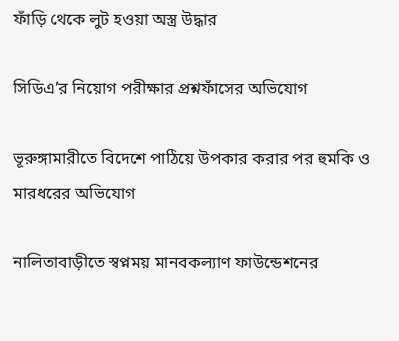ফাঁড়ি থেকে লুট হওয়া অস্ত্র উদ্ধার

সিডিএ’র নিয়োগ পরীক্ষার প্রশ্নফাঁসের অভিযোগ

ভূরুঙ্গামারীতে বিদেশে পাঠিয়ে উপকার করার পর হুমকি ও মারধরের অভিযোগ

নালিতাবাড়ীতে স্বপ্নময় মানবকল্যাণ ফাউন্ডেশনের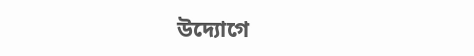উদ্যোগে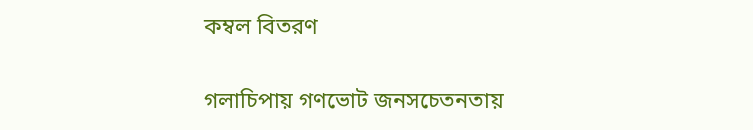কম্বল বিতরণ

গলাচিপায় গণভোট জনসচেতনতায়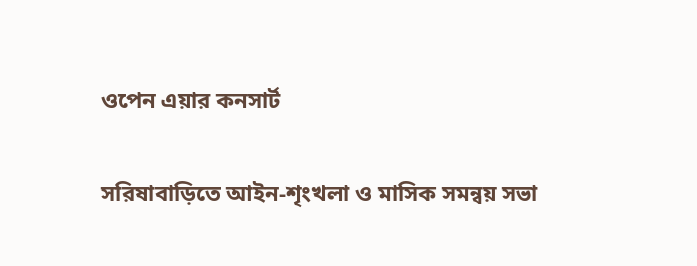ওপেন এয়ার কনসার্ট

সরিষাবাড়িতে আইন-শৃংখলা ও মাসিক সমন্বয় সভা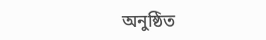অনুষ্ঠিত